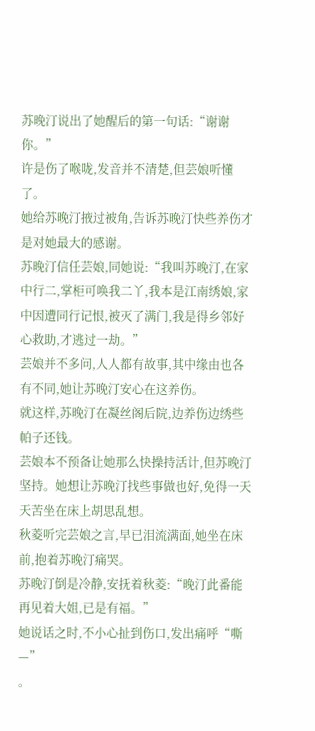苏晚汀说出了她醒后的第一句话:“谢谢你。”
许是伤了喉咙,发音并不清楚,但芸娘听懂了。
她给苏晚汀掖过被角,告诉苏晚汀快些养伤才是对她最大的感谢。
苏晚汀信任芸娘,同她说:“我叫苏晚汀,在家中行二,掌柜可唤我二丫,我本是江南绣娘,家中因遭同行记恨,被灭了满门,我是得乡邻好心救助,才逃过一劫。”
芸娘并不多问,人人都有故事,其中缘由也各有不同,她让苏晚汀安心在这养伤。
就这样,苏晚汀在凝丝阁后院,边养伤边绣些帕子还钱。
芸娘本不预备让她那么快操持活计,但苏晚汀坚持。她想让苏晚汀找些事做也好,免得一天天苦坐在床上胡思乱想。
秋菱听完芸娘之言,早已泪流满面,她坐在床前,抱着苏晚汀痛哭。
苏晚汀倒是冷静,安抚着秋菱:“晚汀此番能再见着大姐,已是有福。”
她说话之时,不小心扯到伤口,发出痛呼“嘶—”
。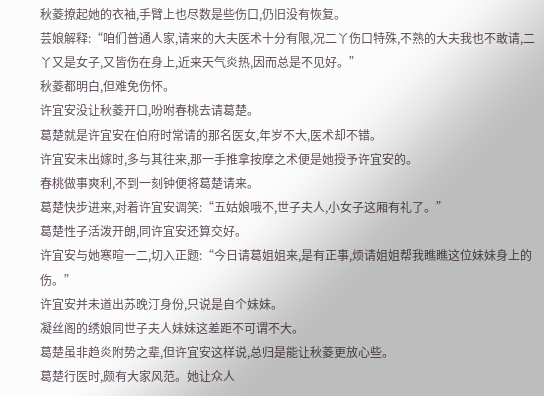秋菱撩起她的衣袖,手臂上也尽数是些伤口,仍旧没有恢复。
芸娘解释:“咱们普通人家,请来的大夫医术十分有限,况二丫伤口特殊,不熟的大夫我也不敢请,二丫又是女子,又皆伤在身上,近来天气炎热,因而总是不见好。”
秋菱都明白,但难免伤怀。
许宜安没让秋菱开口,吩咐春桃去请葛楚。
葛楚就是许宜安在伯府时常请的那名医女,年岁不大,医术却不错。
许宜安未出嫁时,多与其往来,那一手推拿按摩之术便是她授予许宜安的。
春桃做事爽利,不到一刻钟便将葛楚请来。
葛楚快步进来,对着许宜安调笑:“五姑娘哦不,世子夫人,小女子这厢有礼了。”
葛楚性子活泼开朗,同许宜安还算交好。
许宜安与她寒暄一二,切入正题:“今日请葛姐姐来,是有正事,烦请姐姐帮我瞧瞧这位妹妹身上的伤。”
许宜安并未道出苏晚汀身份,只说是自个妹妹。
凝丝阁的绣娘同世子夫人妹妹这差距不可谓不大。
葛楚虽非趋炎附势之辈,但许宜安这样说,总归是能让秋菱更放心些。
葛楚行医时,颇有大家风范。她让众人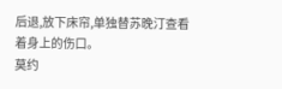后退,放下床帘,单独替苏晚汀查看着身上的伤口。
莫约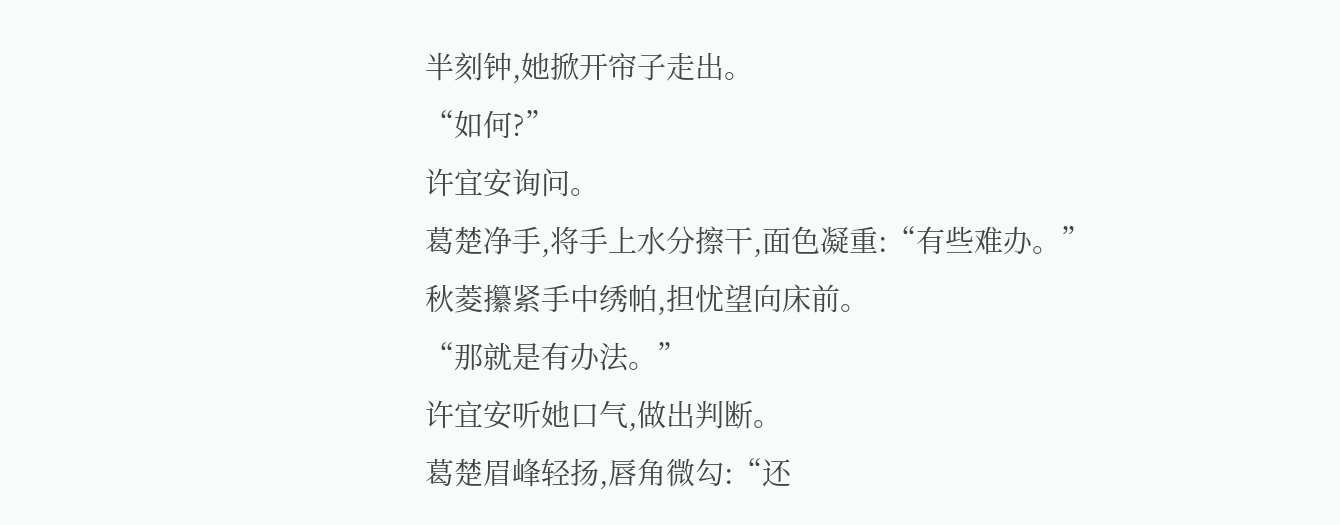半刻钟,她掀开帘子走出。
“如何?”
许宜安询问。
葛楚净手,将手上水分擦干,面色凝重:“有些难办。”
秋菱攥紧手中绣帕,担忧望向床前。
“那就是有办法。”
许宜安听她口气,做出判断。
葛楚眉峰轻扬,唇角微勾:“还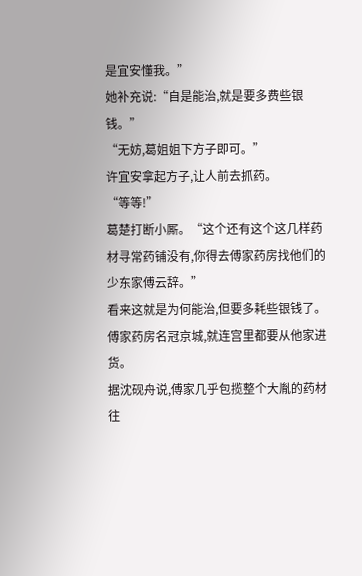是宜安懂我。”
她补充说:“自是能治,就是要多费些银钱。”
“无妨,葛姐姐下方子即可。”
许宜安拿起方子,让人前去抓药。
“等等!”
葛楚打断小厮。“这个还有这个这几样药材寻常药铺没有,你得去傅家药房找他们的少东家傅云辞。”
看来这就是为何能治,但要多耗些银钱了。
傅家药房名冠京城,就连宫里都要从他家进货。
据沈砚舟说,傅家几乎包揽整个大胤的药材往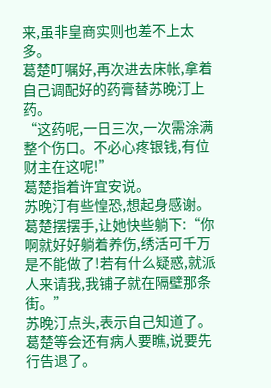来,虽非皇商实则也差不上太多。
葛楚叮嘱好,再次进去床帐,拿着自己调配好的药膏替苏晚汀上药。
“这药呢,一日三次,一次需涂满整个伤口。不必心疼银钱,有位财主在这呢!”
葛楚指着许宜安说。
苏晚汀有些惶恐,想起身感谢。
葛楚摆摆手,让她快些躺下:“你啊就好好躺着养伤,绣活可千万是不能做了!若有什么疑惑,就派人来请我,我铺子就在隔壁那条街。”
苏晚汀点头,表示自己知道了。
葛楚等会还有病人要瞧,说要先行告退了。